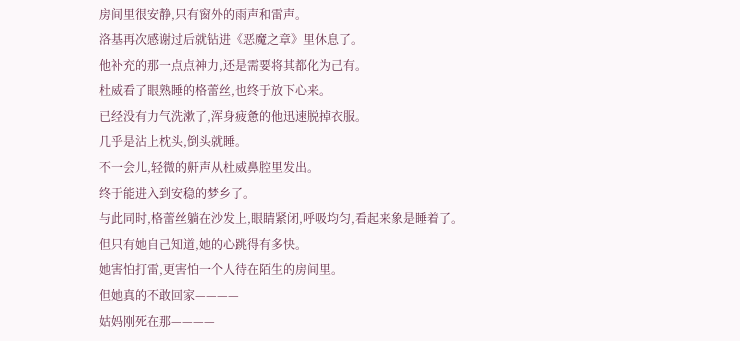房间里很安静,只有窗外的雨声和雷声。
洛基再次感谢过后就钻进《恶魔之章》里休息了。
他补充的那一点点神力,还是需要将其都化为己有。
杜威看了眼熟睡的格蕾丝,也终于放下心来。
已经没有力气洗漱了,浑身疲惫的他迅速脱掉衣服。
几乎是沾上枕头,倒头就睡。
不一会儿,轻微的鼾声从杜威鼻腔里发出。
终于能进入到安稳的梦乡了。
与此同时,格蕾丝躺在沙发上,眼睛紧闭,呼吸均匀,看起来象是睡着了。
但只有她自己知道,她的心跳得有多快。
她害怕打雷,更害怕一个人待在陌生的房间里。
但她真的不敢回家————
姑妈刚死在那————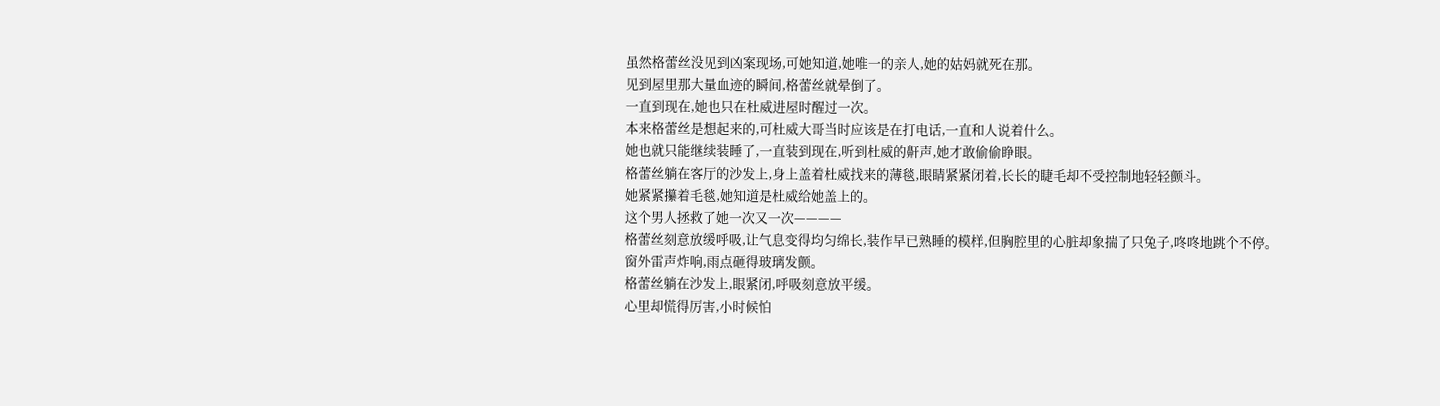虽然格蕾丝没见到凶案现场,可她知道,她唯一的亲人,她的姑妈就死在那。
见到屋里那大量血迹的瞬间,格蕾丝就晕倒了。
一直到现在,她也只在杜威进屋时醒过一次。
本来格蕾丝是想起来的,可杜威大哥当时应该是在打电话,一直和人说着什么。
她也就只能继续装睡了,一直装到现在,听到杜威的鼾声,她才敢偷偷睁眼。
格蕾丝躺在客厅的沙发上,身上盖着杜威找来的薄毯,眼睛紧紧闭着,长长的睫毛却不受控制地轻轻颤斗。
她紧紧攥着毛毯,她知道是杜威给她盖上的。
这个男人拯救了她一次又一次————
格蕾丝刻意放缓呼吸,让气息变得均匀绵长,装作早已熟睡的模样,但胸腔里的心脏却象揣了只兔子,咚咚地跳个不停。
窗外雷声炸响,雨点砸得玻璃发颤。
格蕾丝躺在沙发上,眼紧闭,呼吸刻意放平缓。
心里却慌得厉害,小时候怕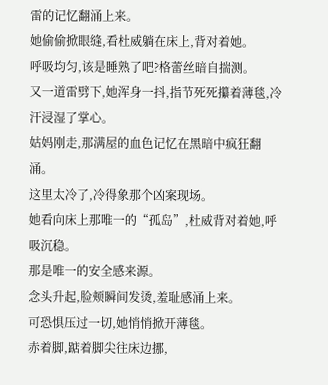雷的记忆翻涌上来。
她偷偷掀眼缝,看杜威躺在床上,背对着她。
呼吸均匀,该是睡熟了吧?格蕾丝暗自揣测。
又一道雷劈下,她浑身一抖,指节死死攥着薄毯,冷汗浸湿了掌心。
姑妈刚走,那满屋的血色记忆在黑暗中疯狂翻涌。
这里太冷了,冷得象那个凶案现场。
她看向床上那唯一的“孤岛”,杜威背对着她,呼吸沉稳。
那是唯一的安全感来源。
念头升起,脸颊瞬间发烫,羞耻感涌上来。
可恐惧压过一切,她悄悄掀开薄毯。
赤着脚,踮着脚尖往床边挪,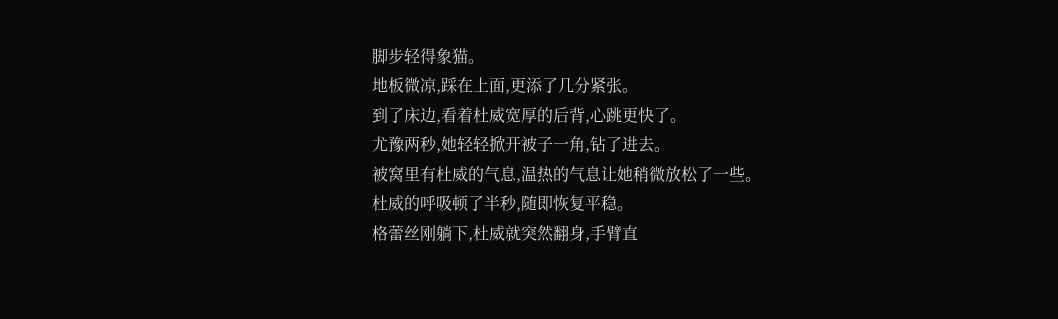脚步轻得象猫。
地板微凉,踩在上面,更添了几分紧张。
到了床边,看着杜威宽厚的后背,心跳更快了。
尤豫两秒,她轻轻掀开被子一角,钻了进去。
被窝里有杜威的气息,温热的气息让她稍微放松了一些。
杜威的呼吸顿了半秒,随即恢复平稳。
格蕾丝刚躺下,杜威就突然翻身,手臂直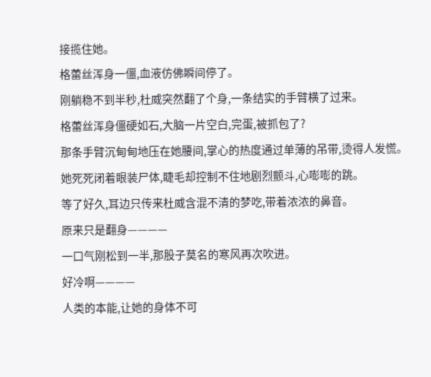接揽住她。
格蕾丝浑身一僵,血液仿佛瞬间停了。
刚躺稳不到半秒,杜威突然翻了个身,一条结实的手臂横了过来。
格蕾丝浑身僵硬如石,大脑一片空白,完蛋,被抓包了?
那条手臂沉甸甸地压在她腰间,掌心的热度通过单薄的吊带,烫得人发慌。
她死死闭着眼装尸体,睫毛却控制不住地剧烈颤斗,心嘭嘭的跳。
等了好久,耳边只传来杜威含混不清的梦吃,带着浓浓的鼻音。
原来只是翻身————
一口气刚松到一半,那股子莫名的寒风再次吹进。
好冷啊————
人类的本能,让她的身体不可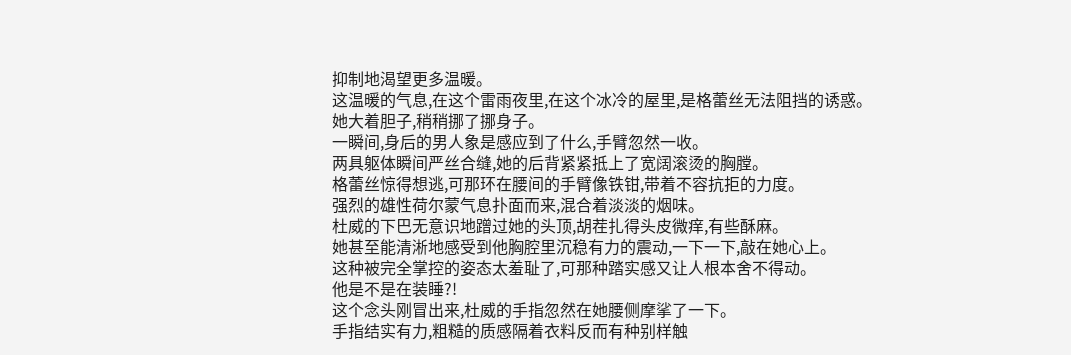抑制地渴望更多温暖。
这温暖的气息,在这个雷雨夜里,在这个冰冷的屋里,是格蕾丝无法阻挡的诱惑。
她大着胆子,稍稍挪了挪身子。
一瞬间,身后的男人象是感应到了什么,手臂忽然一收。
两具躯体瞬间严丝合缝,她的后背紧紧抵上了宽阔滚烫的胸膛。
格蕾丝惊得想逃,可那环在腰间的手臂像铁钳,带着不容抗拒的力度。
强烈的雄性荷尔蒙气息扑面而来,混合着淡淡的烟味。
杜威的下巴无意识地蹭过她的头顶,胡茬扎得头皮微痒,有些酥麻。
她甚至能清淅地感受到他胸腔里沉稳有力的震动,一下一下,敲在她心上。
这种被完全掌控的姿态太羞耻了,可那种踏实感又让人根本舍不得动。
他是不是在装睡?!
这个念头刚冒出来,杜威的手指忽然在她腰侧摩挲了一下。
手指结实有力,粗糙的质感隔着衣料反而有种别样触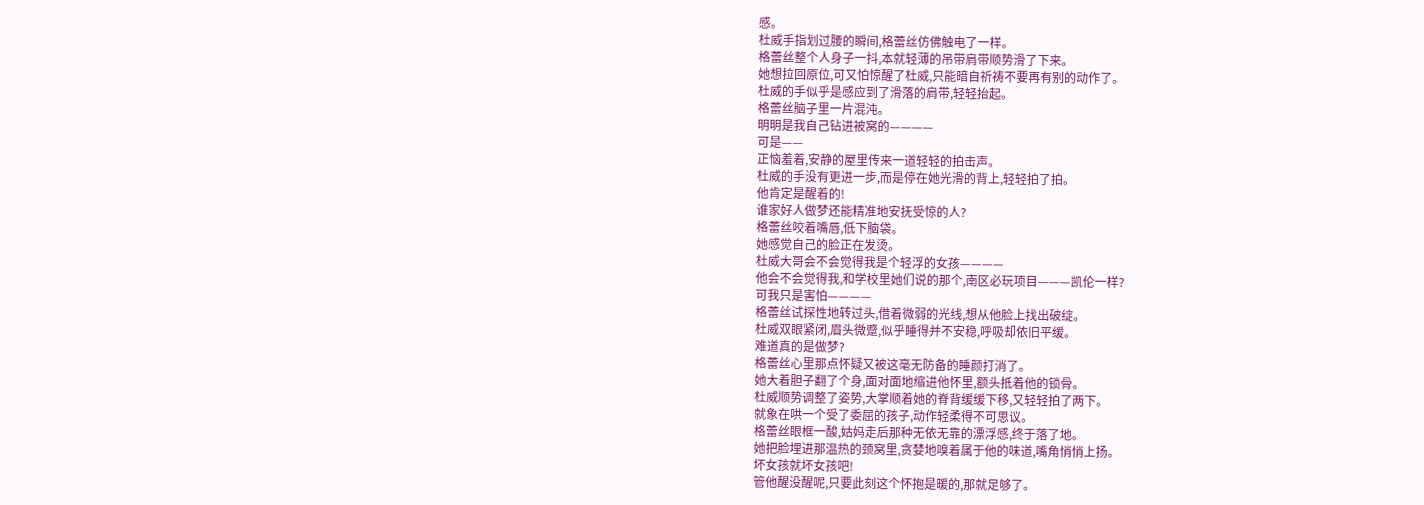感。
杜威手指划过腰的瞬间,格蕾丝仿佛触电了一样。
格蕾丝整个人身子一抖,本就轻薄的吊带肩带顺势滑了下来。
她想拉回原位,可又怕惊醒了杜威,只能暗自祈祷不要再有别的动作了。
杜威的手似乎是感应到了滑落的肩带,轻轻抬起。
格蕾丝脑子里一片混沌。
明明是我自己钻进被窝的————
可是——
正恼羞着,安静的屋里传来一道轻轻的拍击声。
杜威的手没有更进一步,而是停在她光滑的背上,轻轻拍了拍。
他肯定是醒着的!
谁家好人做梦还能精准地安抚受惊的人?
格蕾丝咬着嘴唇,低下脑袋。
她感觉自己的脸正在发烫。
杜威大哥会不会觉得我是个轻浮的女孩————
他会不会觉得我,和学校里她们说的那个,南区必玩项目———凯伦一样?
可我只是害怕————
格蕾丝试探性地转过头,借着微弱的光线,想从他脸上找出破绽。
杜威双眼紧闭,眉头微蹙,似乎睡得并不安稳,呼吸却依旧平缓。
难道真的是做梦?
格蕾丝心里那点怀疑又被这毫无防备的睡颜打消了。
她大着胆子翻了个身,面对面地缩进他怀里,额头抵着他的锁骨。
杜威顺势调整了姿势,大掌顺着她的脊背缓缓下移,又轻轻拍了两下。
就象在哄一个受了委屈的孩子,动作轻柔得不可思议。
格蕾丝眼框一酸,姑妈走后那种无依无靠的漂浮感,终于落了地。
她把脸埋进那温热的颈窝里,贪婪地嗅着属于他的味道,嘴角悄悄上扬。
坏女孩就坏女孩吧!
管他醒没醒呢,只要此刻这个怀抱是暖的,那就足够了。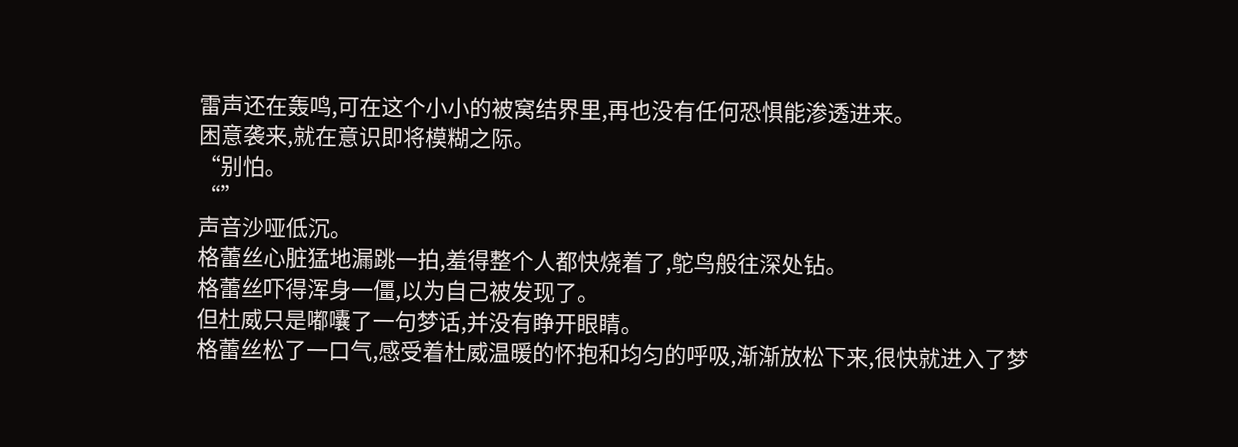雷声还在轰鸣,可在这个小小的被窝结界里,再也没有任何恐惧能渗透进来。
困意袭来,就在意识即将模糊之际。
“别怕。
“”
声音沙哑低沉。
格蕾丝心脏猛地漏跳一拍,羞得整个人都快烧着了,鸵鸟般往深处钻。
格蕾丝吓得浑身一僵,以为自己被发现了。
但杜威只是嘟囔了一句梦话,并没有睁开眼睛。
格蕾丝松了一口气,感受着杜威温暖的怀抱和均匀的呼吸,渐渐放松下来,很快就进入了梦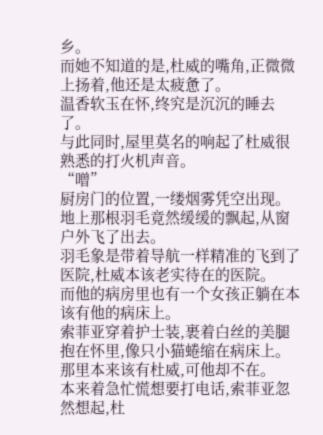乡。
而她不知道的是,杜威的嘴角,正微微上扬着,他还是太疲惫了。
温香软玉在怀,终究是沉沉的睡去了。
与此同时,屋里莫名的响起了杜威很熟悉的打火机声音。
“噌”
厨房门的位置,一缕烟雾凭空出现。
地上那根羽毛竟然缓缓的飘起,从窗户外飞了出去。
羽毛象是带着导航一样精准的飞到了医院,杜威本该老实待在的医院。
而他的病房里也有一个女孩正躺在本该有他的病床上。
索菲亚穿着护士装,裹着白丝的美腿抱在怀里,像只小猫蜷缩在病床上。
那里本来该有杜威,可他却不在。
本来着急忙慌想要打电话,索菲亚忽然想起,杜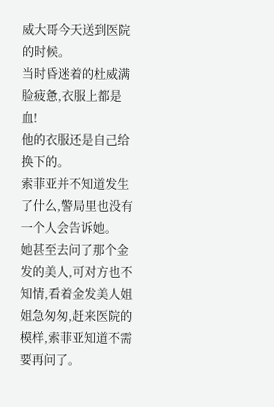威大哥今天送到医院的时候。
当时昏迷着的杜威满脸疲惫,衣服上都是血!
他的衣服还是自己给换下的。
索菲亚并不知道发生了什么,警局里也没有一个人会告诉她。
她甚至去问了那个金发的美人,可对方也不知情,看着金发美人姐姐急匆匆,赶来医院的模样,索菲亚知道不需要再问了。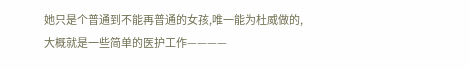她只是个普通到不能再普通的女孩,唯一能为杜威做的,大概就是一些简单的医护工作————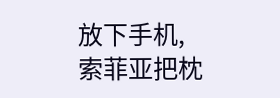放下手机,索菲亚把枕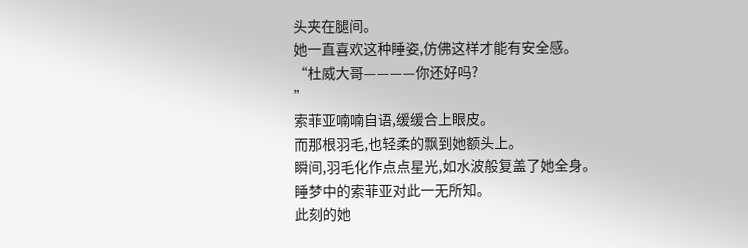头夹在腿间。
她一直喜欢这种睡姿,仿佛这样才能有安全感。
“杜威大哥————你还好吗?
”
索菲亚喃喃自语,缓缓合上眼皮。
而那根羽毛,也轻柔的飘到她额头上。
瞬间,羽毛化作点点星光,如水波般复盖了她全身。
睡梦中的索菲亚对此一无所知。
此刻的她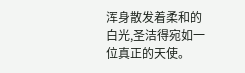浑身散发着柔和的白光,圣洁得宛如一位真正的天使。